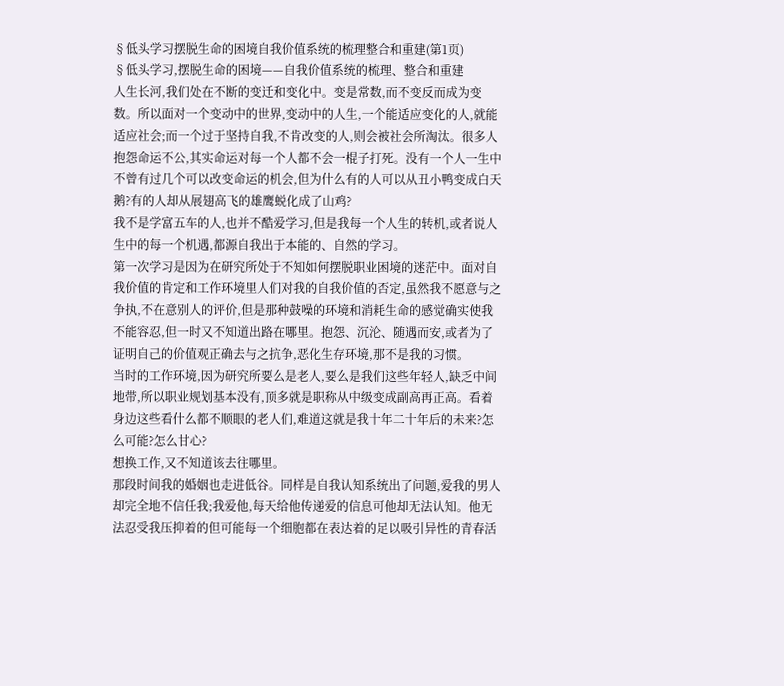§低头学习摆脱生命的困境自我价值系统的梳理整合和重建(第1页)
§低头学习,摆脱生命的困境——自我价值系统的梳理、整合和重建
人生长河,我们处在不断的变迁和变化中。变是常数,而不变反而成为变数。所以面对一个变动中的世界,变动中的人生,一个能适应变化的人,就能适应社会;而一个过于坚持自我,不肯改变的人,则会被社会所淘汰。很多人抱怨命运不公,其实命运对每一个人都不会一棍子打死。没有一个人一生中不曾有过几个可以改变命运的机会,但为什么有的人可以从丑小鸭变成白天鹅?有的人却从展翅高飞的雄鹰蜕化成了山鸡?
我不是学富五车的人,也并不酷爱学习,但是我每一个人生的转机,或者说人生中的每一个机遇,都源自我出于本能的、自然的学习。
第一次学习是因为在研究所处于不知如何摆脱职业困境的迷茫中。面对自我价值的肯定和工作环境里人们对我的自我价值的否定,虽然我不愿意与之争执,不在意别人的评价,但是那种鼓噪的环境和消耗生命的感觉确实使我不能容忍,但一时又不知道出路在哪里。抱怨、沉沦、随遇而安,或者为了证明自己的价值观正确去与之抗争,恶化生存环境,那不是我的习惯。
当时的工作环境,因为研究所要么是老人,要么是我们这些年轻人,缺乏中间地带,所以职业规划基本没有,顶多就是职称从中级变成副高再正高。看着身边这些看什么都不顺眼的老人们,难道这就是我十年二十年后的未来?怎么可能?怎么甘心?
想换工作,又不知道该去往哪里。
那段时间我的婚姻也走进低谷。同样是自我认知系统出了问题,爱我的男人却完全地不信任我;我爱他,每天给他传递爱的信息可他却无法认知。他无法忍受我压抑着的但可能每一个细胞都在表达着的足以吸引异性的青春活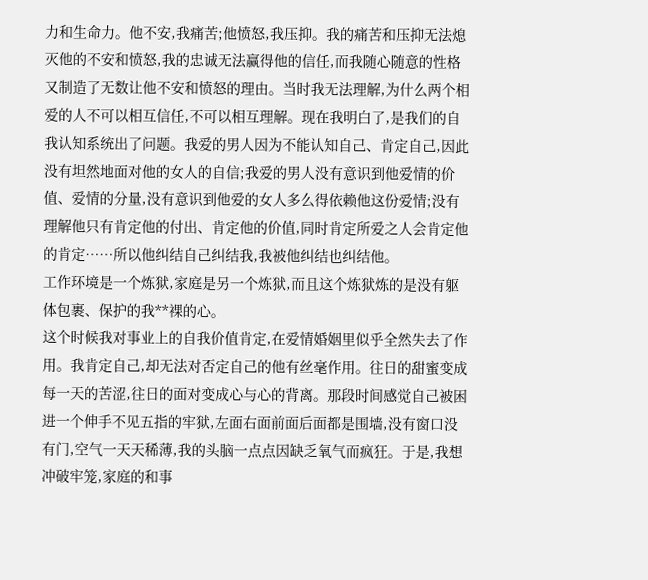力和生命力。他不安,我痛苦;他愤怒,我压抑。我的痛苦和压抑无法熄灭他的不安和愤怒,我的忠诚无法赢得他的信任,而我随心随意的性格又制造了无数让他不安和愤怒的理由。当时我无法理解,为什么两个相爱的人不可以相互信任,不可以相互理解。现在我明白了,是我们的自我认知系统出了问题。我爱的男人因为不能认知自己、肯定自己,因此没有坦然地面对他的女人的自信;我爱的男人没有意识到他爱情的价值、爱情的分量,没有意识到他爱的女人多么得依赖他这份爱情;没有理解他只有肯定他的付出、肯定他的价值,同时肯定所爱之人会肯定他的肯定……所以他纠结自己纠结我,我被他纠结也纠结他。
工作环境是一个炼狱,家庭是另一个炼狱,而且这个炼狱炼的是没有躯体包裹、保护的我**裸的心。
这个时候我对事业上的自我价值肯定,在爱情婚姻里似乎全然失去了作用。我肯定自己,却无法对否定自己的他有丝毫作用。往日的甜蜜变成每一天的苦涩,往日的面对变成心与心的背离。那段时间感觉自己被困进一个伸手不见五指的牢狱,左面右面前面后面都是围墙,没有窗口没有门,空气一天天稀薄,我的头脑一点点因缺乏氧气而疯狂。于是,我想冲破牢笼,家庭的和事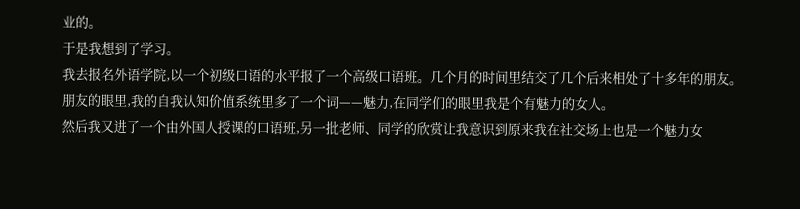业的。
于是我想到了学习。
我去报名外语学院,以一个初级口语的水平报了一个高级口语班。几个月的时间里结交了几个后来相处了十多年的朋友。朋友的眼里,我的自我认知价值系统里多了一个词——魅力,在同学们的眼里我是个有魅力的女人。
然后我又进了一个由外国人授课的口语班,另一批老师、同学的欣赏让我意识到原来我在社交场上也是一个魅力女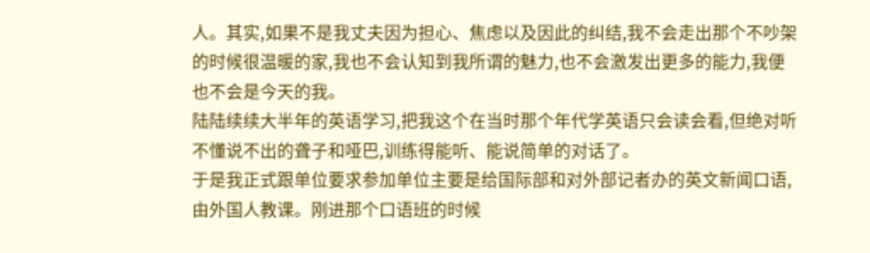人。其实,如果不是我丈夫因为担心、焦虑以及因此的纠结,我不会走出那个不吵架的时候很温暖的家,我也不会认知到我所谓的魅力,也不会激发出更多的能力,我便也不会是今天的我。
陆陆续续大半年的英语学习,把我这个在当时那个年代学英语只会读会看,但绝对听不懂说不出的聋子和哑巴,训练得能听、能说简单的对话了。
于是我正式跟单位要求参加单位主要是给国际部和对外部记者办的英文新闻口语,由外国人教课。刚进那个口语班的时候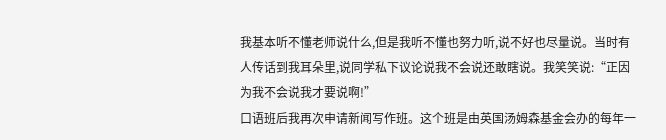我基本听不懂老师说什么,但是我听不懂也努力听,说不好也尽量说。当时有人传话到我耳朵里,说同学私下议论说我不会说还敢瞎说。我笑笑说:“正因为我不会说我才要说啊!”
口语班后我再次申请新闻写作班。这个班是由英国汤姆森基金会办的每年一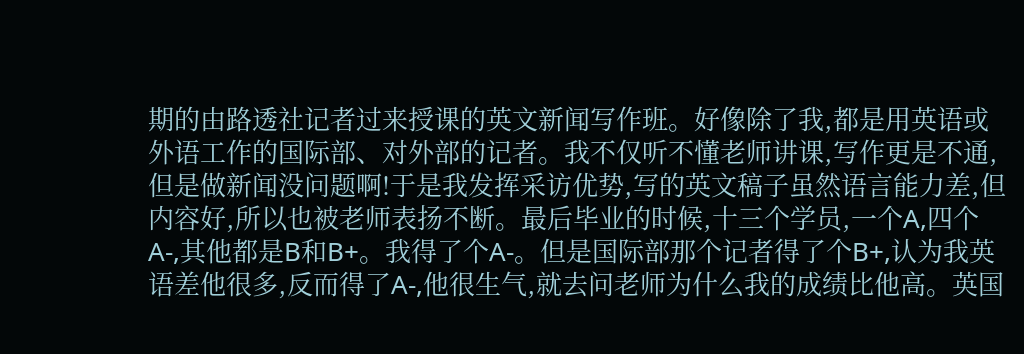期的由路透社记者过来授课的英文新闻写作班。好像除了我,都是用英语或外语工作的国际部、对外部的记者。我不仅听不懂老师讲课,写作更是不通,但是做新闻没问题啊!于是我发挥采访优势,写的英文稿子虽然语言能力差,但内容好,所以也被老师表扬不断。最后毕业的时候,十三个学员,一个A,四个A-,其他都是B和B+。我得了个A-。但是国际部那个记者得了个B+,认为我英语差他很多,反而得了A-,他很生气,就去问老师为什么我的成绩比他高。英国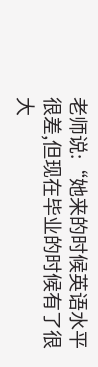老师说:“她来的时候英语水平很差,但现在毕业的时候有了很大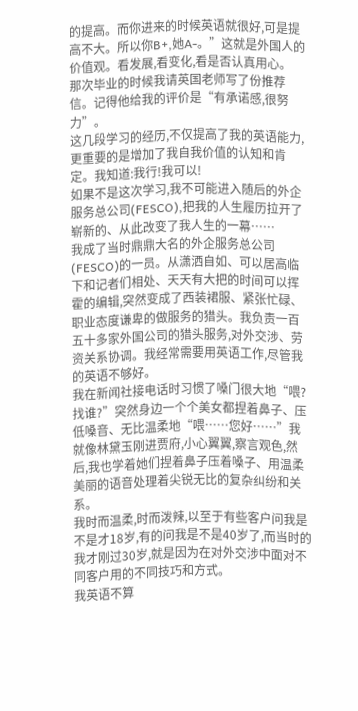的提高。而你进来的时候英语就很好,可是提高不大。所以你B+,她A-。”这就是外国人的价值观。看发展,看变化,看是否认真用心。
那次毕业的时候我请英国老师写了份推荐信。记得他给我的评价是“有承诺感,很努力”。
这几段学习的经历,不仅提高了我的英语能力,更重要的是增加了我自我价值的认知和肯定。我知道:我行!我可以!
如果不是这次学习,我不可能进入随后的外企服务总公司(FESCO),把我的人生履历拉开了崭新的、从此改变了我人生的一幕……
我成了当时鼎鼎大名的外企服务总公司(FESCO)的一员。从潇洒自如、可以居高临下和记者们相处、天天有大把的时间可以挥霍的编辑,突然变成了西装裙服、紧张忙碌、职业态度谦卑的做服务的猎头。我负责一百五十多家外国公司的猎头服务,对外交涉、劳资关系协调。我经常需要用英语工作,尽管我的英语不够好。
我在新闻社接电话时习惯了嗓门很大地“喂?找谁?”突然身边一个个美女都捏着鼻子、压低嗓音、无比温柔地“喂……您好……”我就像林黛玉刚进贾府,小心翼翼,察言观色,然后,我也学着她们捏着鼻子压着嗓子、用温柔美丽的语音处理着尖锐无比的复杂纠纷和关系。
我时而温柔,时而泼辣,以至于有些客户问我是不是才18岁,有的问我是不是40岁了,而当时的我才刚过30岁,就是因为在对外交涉中面对不同客户用的不同技巧和方式。
我英语不算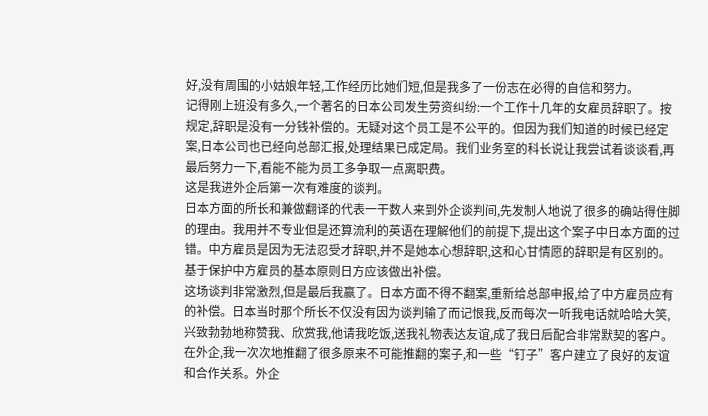好,没有周围的小姑娘年轻,工作经历比她们短,但是我多了一份志在必得的自信和努力。
记得刚上班没有多久,一个著名的日本公司发生劳资纠纷:一个工作十几年的女雇员辞职了。按规定,辞职是没有一分钱补偿的。无疑对这个员工是不公平的。但因为我们知道的时候已经定案,日本公司也已经向总部汇报,处理结果已成定局。我们业务室的科长说让我尝试着谈谈看,再最后努力一下,看能不能为员工多争取一点离职费。
这是我进外企后第一次有难度的谈判。
日本方面的所长和兼做翻译的代表一干数人来到外企谈判间,先发制人地说了很多的确站得住脚的理由。我用并不专业但是还算流利的英语在理解他们的前提下,提出这个案子中日本方面的过错。中方雇员是因为无法忍受才辞职,并不是她本心想辞职,这和心甘情愿的辞职是有区别的。基于保护中方雇员的基本原则日方应该做出补偿。
这场谈判非常激烈,但是最后我赢了。日本方面不得不翻案,重新给总部申报,给了中方雇员应有的补偿。日本当时那个所长不仅没有因为谈判输了而记恨我,反而每次一听我电话就哈哈大笑,兴致勃勃地称赞我、欣赏我,他请我吃饭,送我礼物表达友谊,成了我日后配合非常默契的客户。
在外企,我一次次地推翻了很多原来不可能推翻的案子,和一些“钉子”客户建立了良好的友谊和合作关系。外企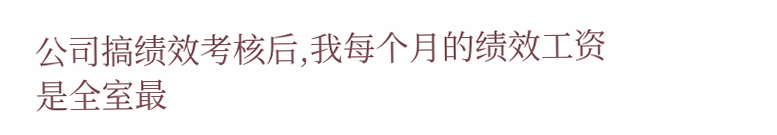公司搞绩效考核后,我每个月的绩效工资是全室最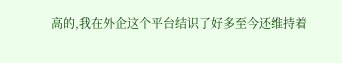高的,我在外企这个平台结识了好多至今还维持着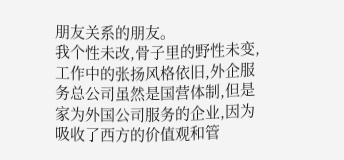朋友关系的朋友。
我个性未改,骨子里的野性未变,工作中的张扬风格依旧,外企服务总公司虽然是国营体制,但是家为外国公司服务的企业,因为吸收了西方的价值观和管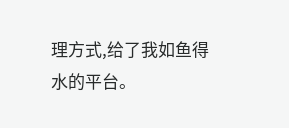理方式,给了我如鱼得水的平台。